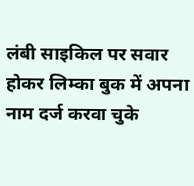लंबी साइकिल पर सवार होकर लिम्का बुक में अपना नाम दर्ज करवा चुके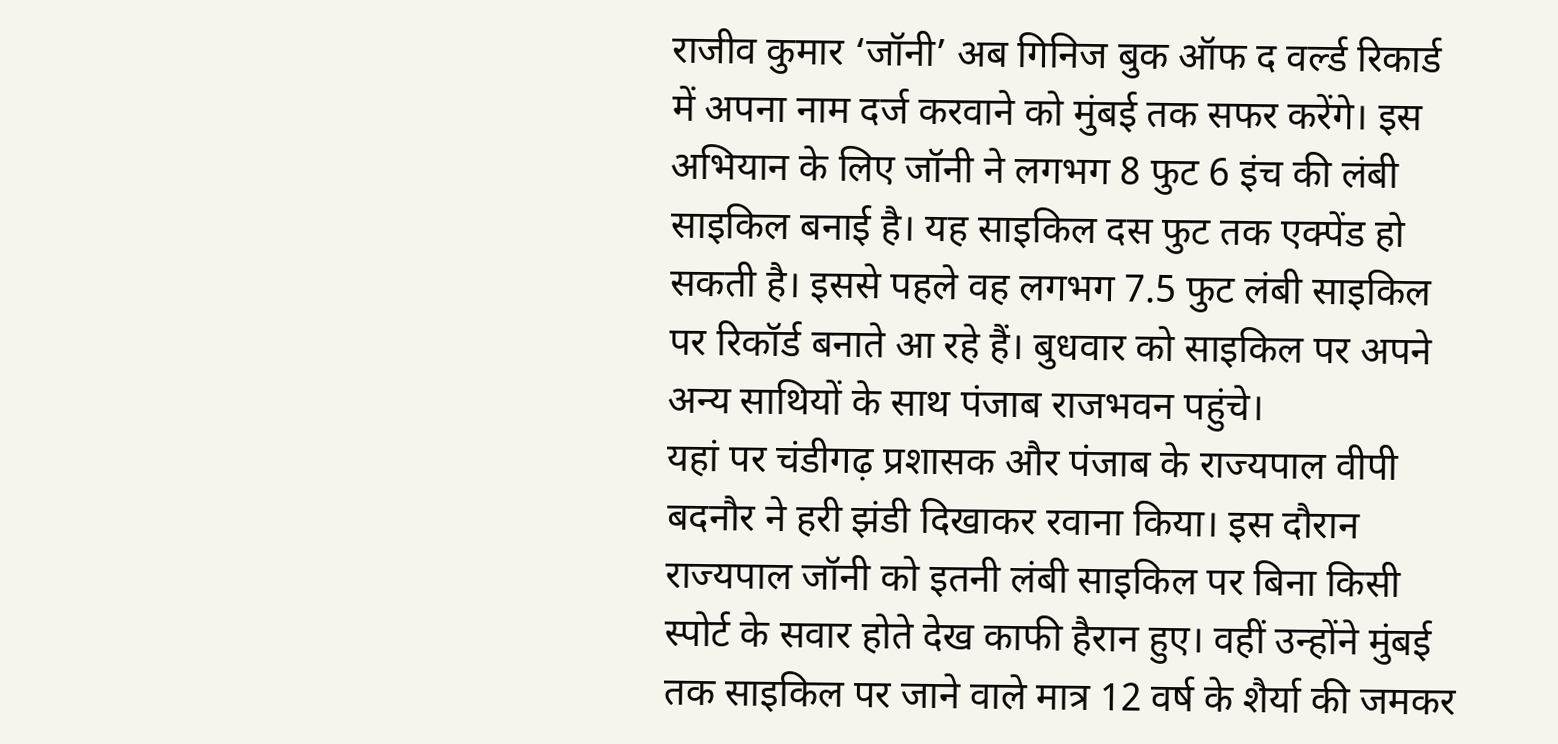राजीव कुमार ‘जॉनी’ अब गिनिज बुक ऑफ द वर्ल्ड रिकार्ड में अपना नाम दर्ज करवाने को मुंबई तक सफर करेंगे। इस अभियान के लिए जॉनी ने लगभग 8 फुट 6 इंच की लंबी साइकिल बनाई है। यह साइकिल दस फुट तक एक्पेंड हो सकती है। इससे पहले वह लगभग 7.5 फुट लंबी साइकिल पर रिकॉर्ड बनाते आ रहे हैं। बुधवार को साइकिल पर अपने अन्य साथियों के साथ पंजाब राजभवन पहुंचे।
यहां पर चंडीगढ़ प्रशासक और पंजाब के राज्यपाल वीपी बदनौर ने हरी झंडी दिखाकर रवाना किया। इस दौरान राज्यपाल जॉनी को इतनी लंबी साइकिल पर बिना किसी स्पोर्ट के सवार होते देख काफी हैरान हुए। वहीं उन्होंने मुंबई तक साइकिल पर जाने वाले मात्र 12 वर्ष के शैर्या की जमकर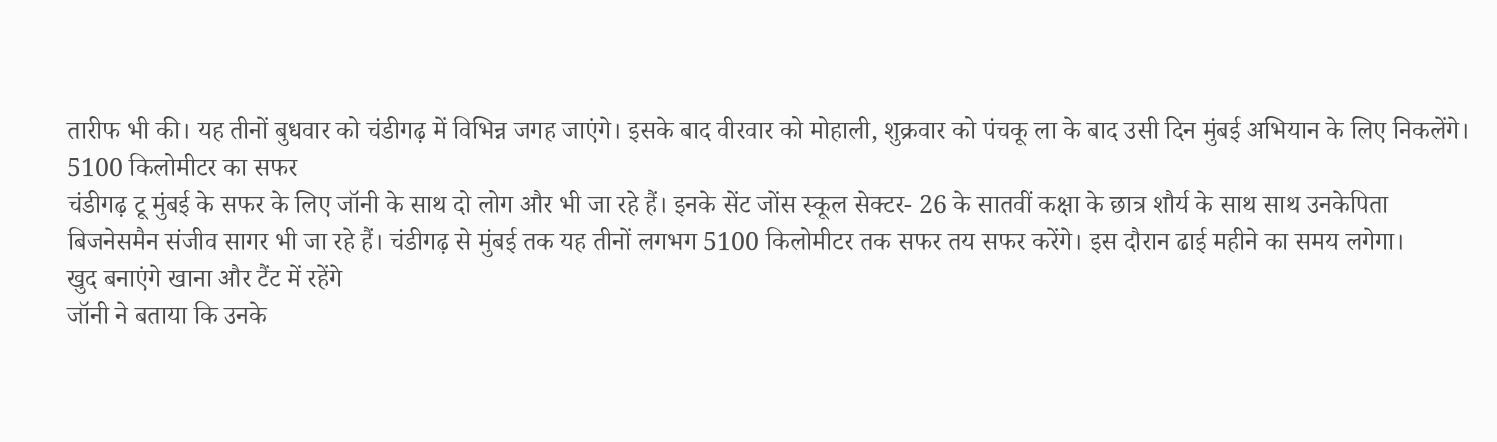तारीफ भी की। यह तीनों बुधवार को चंडीगढ़ में विभिन्न जगह जाएंगे। इसके बाद वीरवार को मोहाली, शुक्रवार को पंचकू ला के बाद उसी दिन मुंबई अभियान के लिए निकलेंगे।
5100 किलोमीटर का सफर
चंडीगढ़ टू मुंबई के सफर के लिए जॉनी के साथ दो लोग और भी जा रहे हैं। इनके सेंट जोंस स्कूल सेक्टर- 26 के सातवीं कक्षा के छात्र शौर्य के साथ साथ उनकेपिता बिजनेसमैन संजीव सागर भी जा रहे हैं। चंडीगढ़ से मुंबई तक यह तीनों लगभग 5100 किलोमीटर तक सफर तय सफर करेंगे। इस दौरान ढाई महीने का समय लगेगा।
खुद बनाएंगे खाना और टैंट में रहेंगे
जॉनी ने बताया कि उनके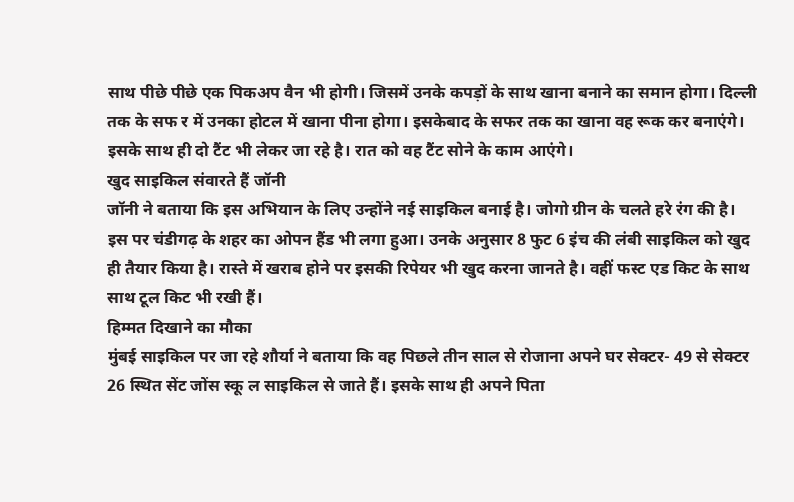साथ पीछे पीछे एक पिकअप वैन भी होगी। जिसमें उनके कपड़ों के साथ खाना बनाने का समान होगा। दिल्ली तक के सफ र में उनका होटल में खाना पीना होगा। इसकेबाद के सफर तक का खाना वह रूक कर बनाएंगे। इसके साथ ही दो टैंट भी लेकर जा रहे है। रात को वह टैंट सोने के काम आएंगे।
खुद साइकिल संवारते हैं जॉनी
जॉनी ने बताया कि इस अभियान के लिए उन्होंने नई साइकिल बनाई है। जोगो ग्रीन के चलते हरे रंग की है। इस पर चंडीगढ़ के शहर का ओपन हैंड भी लगा हुआ। उनके अनुसार 8 फुट 6 इंच की लंबी साइकिल को खुद ही तैयार किया है। रास्ते में खराब होने पर इसकी रिपेयर भी खुद करना जानते है। वहीं फस्ट एड किट के साथ साथ टूल किट भी रखी हैं।
हिम्मत दिखाने का मौका
मुंबई साइकिल पर जा रहे शौर्या ने बताया कि वह पिछले तीन साल से रोजाना अपने घर सेक्टर- 49 से सेक्टर 26 स्थित सेंट जोंस स्कू ल साइकिल से जाते हैं। इसके साथ ही अपने पिता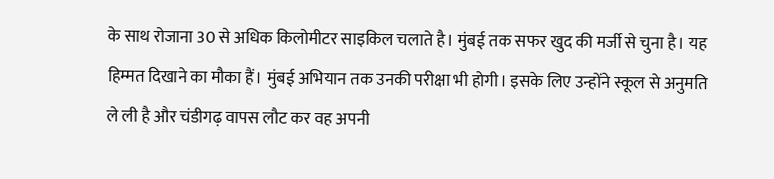के साथ रोजाना 30 से अधिक किलोमीटर साइकिल चलाते है। मुंबई तक सफर खुद की मर्जी से चुना है। यह हिम्मत दिखाने का मौका हैं। मुंबई अभियान तक उनकी परीक्षा भी होगी। इसके लिए उन्होंने स्कूल से अनुमति ले ली है और चंडीगढ़ वापस लौट कर वह अपनी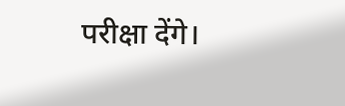परीक्षा देंगे।